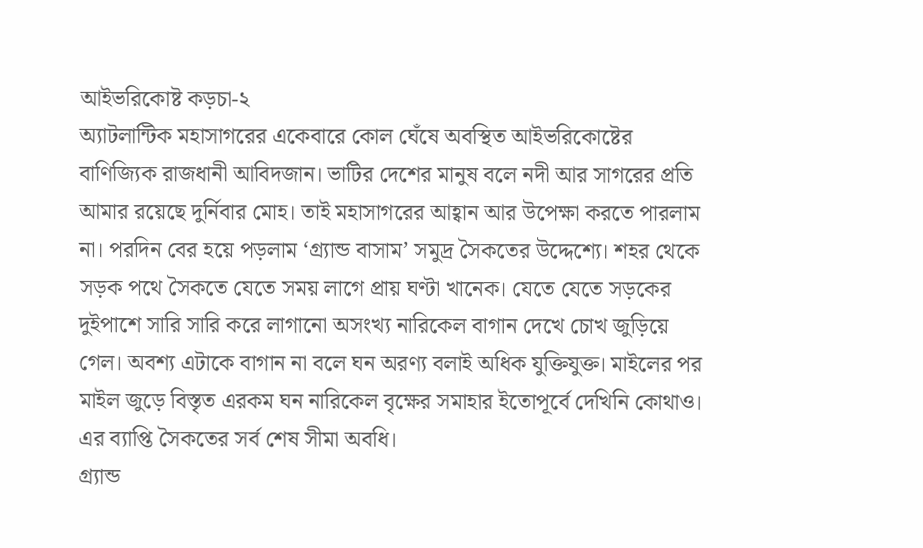আইভরিকোষ্ট কড়চা-২
অ্যাটলান্টিক মহাসাগরের একেবারে কোল ঘেঁষে অবস্থিত আইভরিকোষ্টের বাণিজ্যিক রাজধানী আবিদজান। ভাটির দেশের মানুষ বলে নদী আর সাগরের প্রতি আমার রয়েছে দুর্নিবার মোহ। তাই মহাসাগরের আহ্বান আর উপেক্ষা করতে পারলাম না। পরদিন বের হয়ে পড়লাম ‘গ্র্যান্ড বাসাম’ সমুদ্র সৈকতের উদ্দেশ্যে। শহর থেকে সড়ক পথে সৈকতে যেতে সময় লাগে প্রায় ঘণ্টা খানেক। যেতে যেতে সড়কের দুইপাশে সারি সারি করে লাগানো অসংখ্য নারিকেল বাগান দেখে চোখ জুড়িয়ে গেল। অবশ্য এটাকে বাগান না বলে ঘন অরণ্য বলাই অধিক যুক্তিযুক্ত। মাইলের পর মাইল জুড়ে বিস্তৃত এরকম ঘন নারিকেল বৃক্ষের সমাহার ইতোপূর্বে দেখিনি কোথাও। এর ব্যাপ্তি সৈকতের সর্ব শেষ সীমা অবধি।
গ্র্যান্ড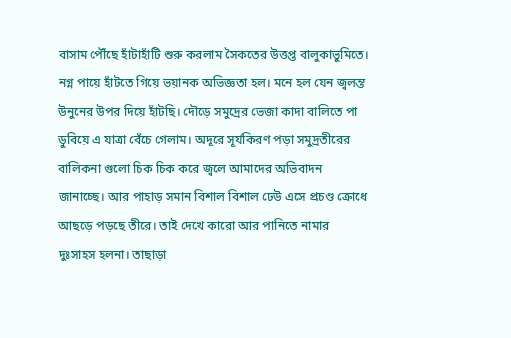বাসাম পৌঁছে হাঁটাহাঁটি শুরু করলাম সৈকতের উত্তপ্ত বালুকাভুমিতে। নগ্ন পায়ে হাঁটতে গিয়ে ভয়ানক অভিজ্ঞতা হল। মনে হল যেন জ্বলন্ত উনুনের উপর দিয়ে হাঁটছি। দৌড়ে সমুদ্রের ভেজা কাদা বালিতে পা ডুবিয়ে এ যাত্রা বেঁচে গেলাম। অদূরে সূর্যকিরণ পড়া সমুদ্রতীরের বালিকনা গুলো চিক চিক করে জ্বলে আমাদের অভিবাদন জানাচ্ছে। আর পাহাড় সমান বিশাল বিশাল ঢেউ এসে প্রচণ্ড ক্রোধে আছড়ে পড়ছে তীরে। তাই দেখে কারো আর পানিতে নামার দুঃসাহস হলনা। তাছাড়া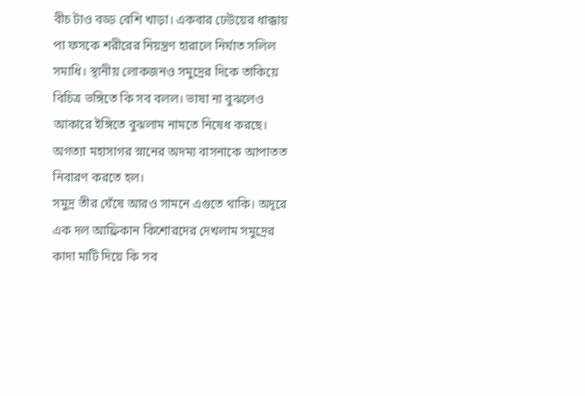বীচ টাও বড্ড বেশি খাড়া। একবার ঢেউয়ের ধাক্কায় পা ফসকে শরীরের নিয়ন্ত্রণ হারালে নির্ঘাত সলিল সমাধি। স্থানীয় লোকজনও সমুদ্রের দিকে তাকিয়ে বিচিত্র ভঙ্গিতে কি সব বলল। ভাষা না বুঝলেও আকারে ইঙ্গিতে বুঝলাম নামতে নিষেধ করছে। অগত্যা মহাসাগর স্নানের অদম্য বাসনাকে আপাতত নিবারণ করতে হল।
সমুদ্র তীর ঘেঁষে আরও সামনে এগুতে থাকি। অদূরে এক দল আফ্রিকান কিশোরদের দেখলাম সমুদ্রের কাদা মাটি দিয়ে কি সব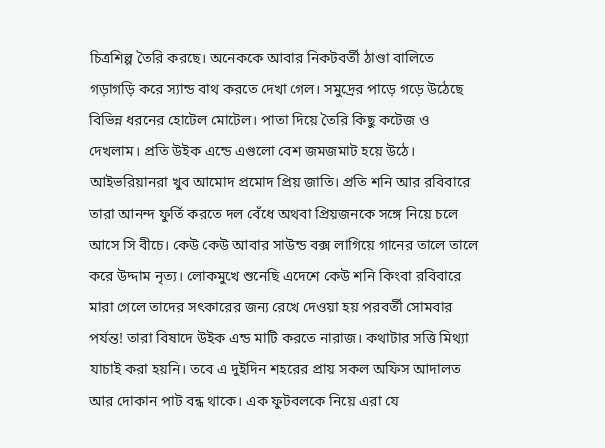চিত্রশিল্প তৈরি করছে। অনেককে আবার নিকটবর্তী ঠাণ্ডা বালিতে গড়াগড়ি করে স্যান্ড বাথ করতে দেখা গেল। সমুদ্রের পাড়ে গড়ে উঠেছে বিভিন্ন ধরনের হোটেল মোটেল। পাতা দিয়ে তৈরি কিছু কটেজ ও দেখলাম। প্রতি উইক এন্ডে এগুলো বেশ জমজমাট হয়ে উঠে। আইভরিয়ানরা খুব আমোদ প্রমোদ প্রিয় জাতি। প্রতি শনি আর রবিবারে তারা আনন্দ ফুর্তি করতে দল বেঁধে অথবা প্রিয়জনকে সঙ্গে নিয়ে চলে আসে সি বীচে। কেউ কেউ আবার সাউন্ড বক্স লাগিয়ে গানের তালে তালে করে উদ্দাম নৃত্য। লোকমুখে শুনেছি এদেশে কেউ শনি কিংবা রবিবারে মারা গেলে তাদের সৎকারের জন্য রেখে দেওয়া হয় পরবর্তী সোমবার পর্যন্ত! তারা বিষাদে উইক এন্ড মাটি করতে নারাজ। কথাটার সত্তি মিথ্যা যাচাই করা হয়নি। তবে এ দুইদিন শহরের প্রায় সকল অফিস আদালত আর দোকান পাট বন্ধ থাকে। এক ফুটবলকে নিয়ে এরা যে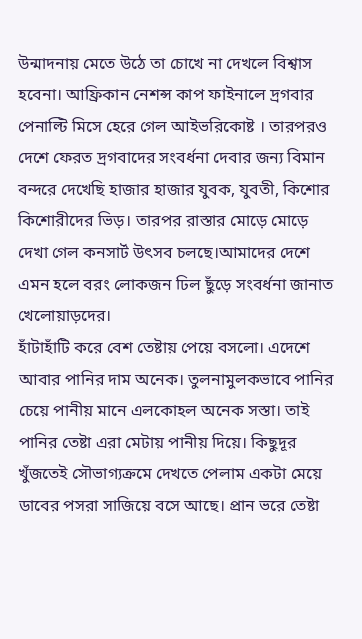উন্মাদনায় মেতে উঠে তা চোখে না দেখলে বিশ্বাস হবেনা। আফ্রিকান নেশন্স কাপ ফাইনালে দ্রগবার পেনাল্টি মিসে হেরে গেল আইভরিকোষ্ট । তারপরও দেশে ফেরত দ্রগবাদের সংবর্ধনা দেবার জন্য বিমান বন্দরে দেখেছি হাজার হাজার যুবক, যুবতী, কিশোর কিশোরীদের ভিড়। তারপর রাস্তার মোড়ে মোড়ে দেখা গেল কনসার্ট উৎসব চলছে।আমাদের দেশে এমন হলে বরং লোকজন ঢিল ছুঁড়ে সংবর্ধনা জানাত খেলোয়াড়দের।
হাঁটাহাঁটি করে বেশ তেষ্টায় পেয়ে বসলো। এদেশে আবার পানির দাম অনেক। তুলনামুলকভাবে পানির চেয়ে পানীয় মানে এলকোহল অনেক সস্তা। তাই পানির তেষ্টা এরা মেটায় পানীয় দিয়ে। কিছুদূর খুঁজতেই সৌভাগ্যক্রমে দেখতে পেলাম একটা মেয়ে ডাবের পসরা সাজিয়ে বসে আছে। প্রান ভরে তেষ্টা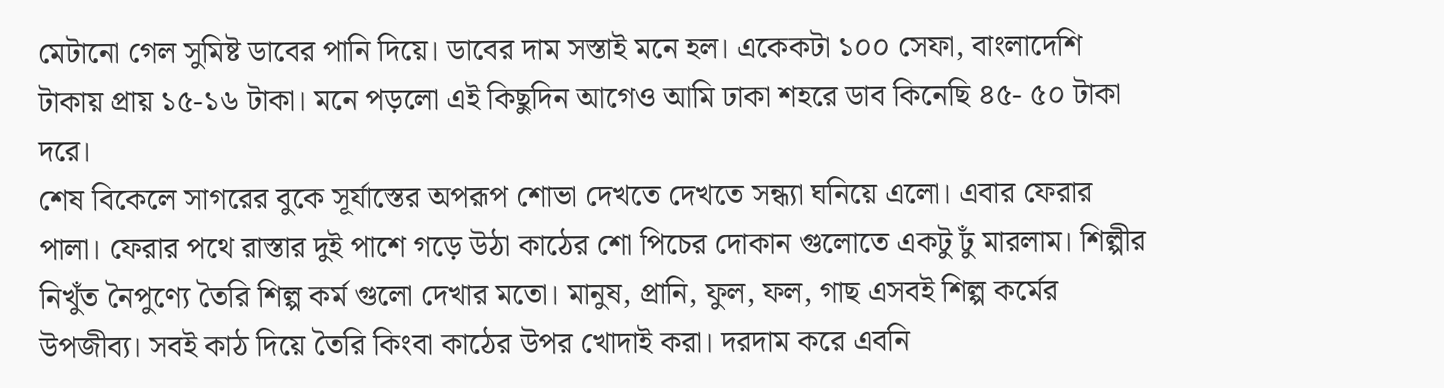মেটানো গেল সুমিষ্ট ডাবের পানি দিয়ে। ডাবের দাম সস্তাই মনে হল। একেকটা ১০০ সেফা, বাংলাদেশি টাকায় প্রায় ১৫-১৬ টাকা। মনে পড়লো এই কিছুদিন আগেও আমি ঢাকা শহরে ডাব কিনেছি ৪৫- ৫০ টাকা দরে।
শেষ বিকেলে সাগরের বুকে সূর্যাস্তের অপরূপ শোভা দেখতে দেখতে সন্ধ্যা ঘনিয়ে এলো। এবার ফেরার পালা। ফেরার পথে রাস্তার দুই পাশে গড়ে উঠা কাঠের শো পিচের দোকান গুলোতে একটু ঢুঁ মারলাম। শিল্পীর নিখুঁত নৈপুণ্যে তৈরি শিল্প কর্ম গুলো দেখার মতো। মানুষ, প্রানি, ফুল, ফল, গাছ এসবই শিল্প কর্মের উপজীব্য। সবই কাঠ দিয়ে তৈরি কিংবা কাঠের উপর খোদাই করা। দরদাম করে এবনি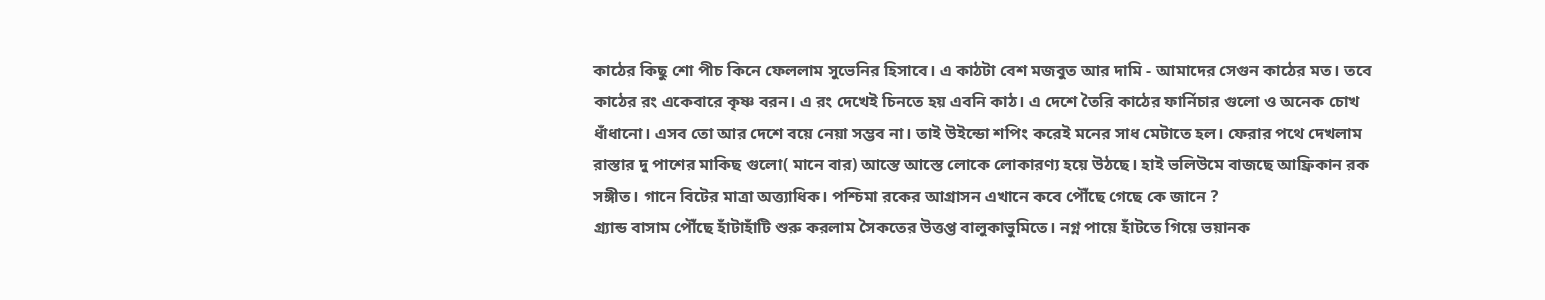কাঠের কিছু শো পীচ কিনে ফেললাম সুভেনির হিসাবে। এ কাঠটা বেশ মজবুত আর দামি - আমাদের সেগুন কাঠের মত। তবে কাঠের রং একেবারে কৃষ্ণ বরন। এ রং দেখেই চিনতে হয় এবনি কাঠ। এ দেশে তৈরি কাঠের ফার্নিচার গুলো ও অনেক চোখ ধাঁধানো। এসব তো আর দেশে বয়ে নেয়া সম্ভব না। তাই উইন্ডো শপিং করেই মনের সাধ মেটাতে হল। ফেরার পথে দেখলাম রাস্তার দু পাশের মাকিছ গুলো( মানে বার) আস্তে আস্তে লোকে লোকারণ্য হয়ে উঠছে। হাই ভলিউমে বাজছে আফ্রিকান রক সঙ্গীত। গানে বিটের মাত্রা অত্ত্যাধিক। পশ্চিমা রকের আগ্রাসন এখানে কবে পৌঁছে গেছে কে জানে ?
গ্র্যান্ড বাসাম পৌঁছে হাঁটাহাঁটি শুরু করলাম সৈকতের উত্তপ্ত বালুকাভুমিতে। নগ্ন পায়ে হাঁটতে গিয়ে ভয়ানক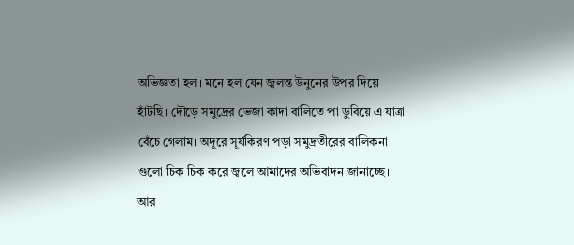অভিজ্ঞতা হল। মনে হল যেন জ্বলন্ত উনুনের উপর দিয়ে হাঁটছি। দৌড়ে সমুদ্রের ভেজা কাদা বালিতে পা ডুবিয়ে এ যাত্রা বেঁচে গেলাম। অদূরে সূর্যকিরণ পড়া সমুদ্রতীরের বালিকনা গুলো চিক চিক করে জ্বলে আমাদের অভিবাদন জানাচ্ছে। আর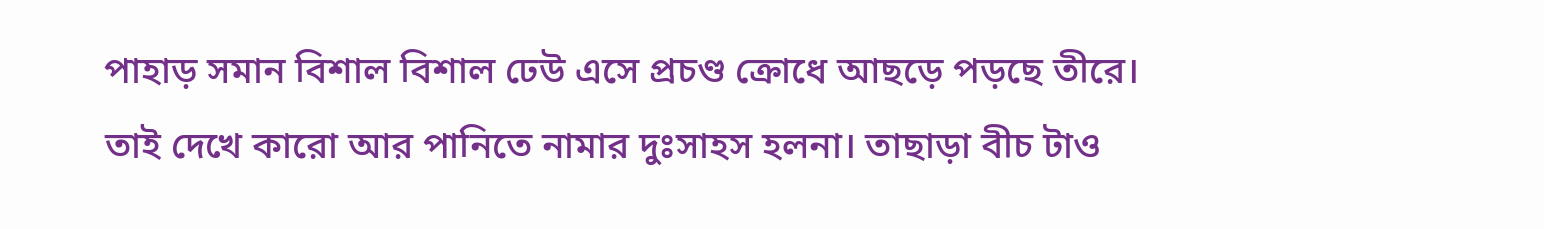পাহাড় সমান বিশাল বিশাল ঢেউ এসে প্রচণ্ড ক্রোধে আছড়ে পড়ছে তীরে। তাই দেখে কারো আর পানিতে নামার দুঃসাহস হলনা। তাছাড়া বীচ টাও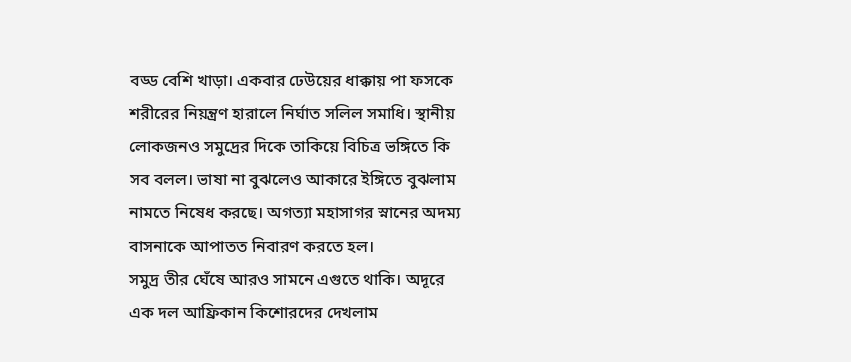বড্ড বেশি খাড়া। একবার ঢেউয়ের ধাক্কায় পা ফসকে শরীরের নিয়ন্ত্রণ হারালে নির্ঘাত সলিল সমাধি। স্থানীয় লোকজনও সমুদ্রের দিকে তাকিয়ে বিচিত্র ভঙ্গিতে কি সব বলল। ভাষা না বুঝলেও আকারে ইঙ্গিতে বুঝলাম নামতে নিষেধ করছে। অগত্যা মহাসাগর স্নানের অদম্য বাসনাকে আপাতত নিবারণ করতে হল।
সমুদ্র তীর ঘেঁষে আরও সামনে এগুতে থাকি। অদূরে এক দল আফ্রিকান কিশোরদের দেখলাম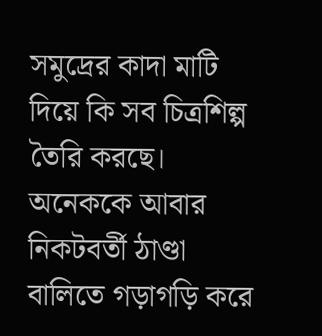সমুদ্রের কাদা মাটি দিয়ে কি সব চিত্রশিল্প তৈরি করছে। অনেককে আবার নিকটবর্তী ঠাণ্ডা বালিতে গড়াগড়ি করে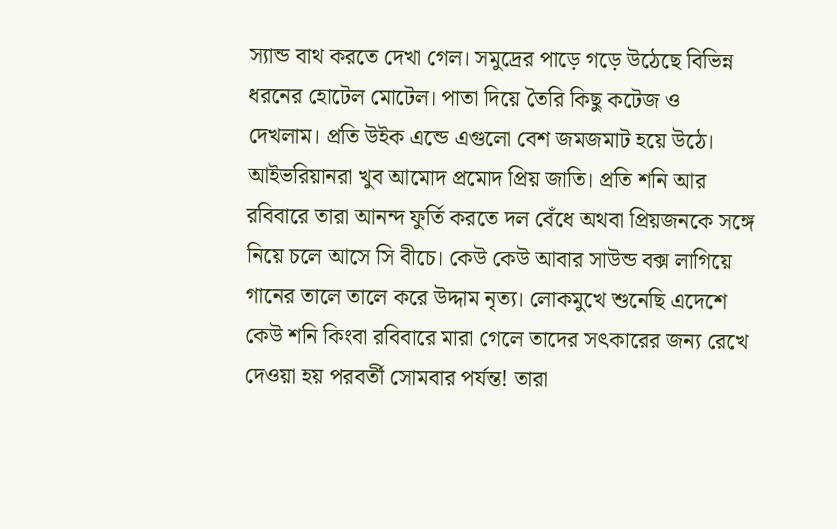স্যান্ড বাথ করতে দেখা গেল। সমুদ্রের পাড়ে গড়ে উঠেছে বিভিন্ন ধরনের হোটেল মোটেল। পাতা দিয়ে তৈরি কিছু কটেজ ও দেখলাম। প্রতি উইক এন্ডে এগুলো বেশ জমজমাট হয়ে উঠে। আইভরিয়ানরা খুব আমোদ প্রমোদ প্রিয় জাতি। প্রতি শনি আর রবিবারে তারা আনন্দ ফুর্তি করতে দল বেঁধে অথবা প্রিয়জনকে সঙ্গে নিয়ে চলে আসে সি বীচে। কেউ কেউ আবার সাউন্ড বক্স লাগিয়ে গানের তালে তালে করে উদ্দাম নৃত্য। লোকমুখে শুনেছি এদেশে কেউ শনি কিংবা রবিবারে মারা গেলে তাদের সৎকারের জন্য রেখে দেওয়া হয় পরবর্তী সোমবার পর্যন্ত! তারা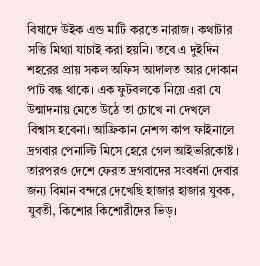বিষাদে উইক এন্ড মাটি করতে নারাজ। কথাটার সত্তি মিথ্যা যাচাই করা হয়নি। তবে এ দুইদিন শহরের প্রায় সকল অফিস আদালত আর দোকান পাট বন্ধ থাকে। এক ফুটবলকে নিয়ে এরা যে উন্মাদনায় মেতে উঠে তা চোখে না দেখলে বিশ্বাস হবেনা। আফ্রিকান নেশন্স কাপ ফাইনালে দ্রগবার পেনাল্টি মিসে হেরে গেল আইভরিকোষ্ট । তারপরও দেশে ফেরত দ্রগবাদের সংবর্ধনা দেবার জন্য বিমান বন্দরে দেখেছি হাজার হাজার যুবক, যুবতী, কিশোর কিশোরীদের ভিড়।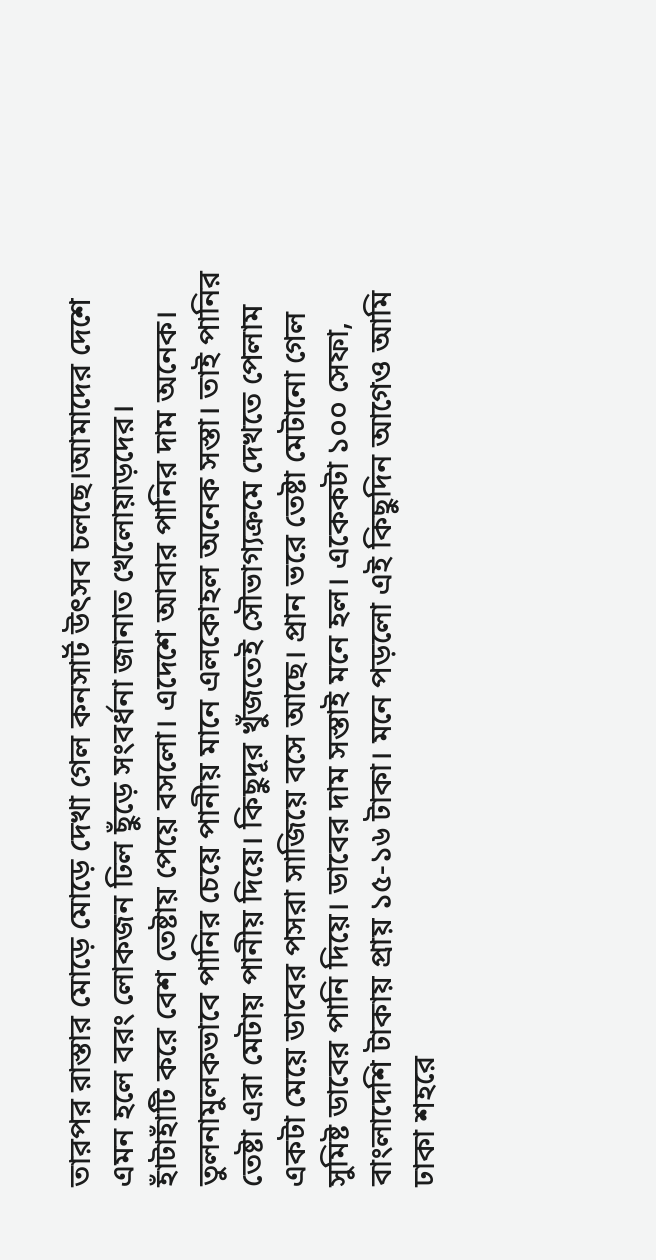তারপর রাস্তার মোড়ে মোড়ে দেখা গেল কনসার্ট উৎসব চলছে।আমাদের দেশে এমন হলে বরং লোকজন ঢিল ছুঁড়ে সংবর্ধনা জানাত খেলোয়াড়দের।
হাঁটাহাঁটি করে বেশ তেষ্টায় পেয়ে বসলো। এদেশে আবার পানির দাম অনেক। তুলনামুলকভাবে পানির চেয়ে পানীয় মানে এলকোহল অনেক সস্তা। তাই পানির তেষ্টা এরা মেটায় পানীয় দিয়ে। কিছুদূর খুঁজতেই সৌভাগ্যক্রমে দেখতে পেলাম একটা মেয়ে ডাবের পসরা সাজিয়ে বসে আছে। প্রান ভরে তেষ্টা মেটানো গেল সুমিষ্ট ডাবের পানি দিয়ে। ডাবের দাম সস্তাই মনে হল। একেকটা ১০০ সেফা, বাংলাদেশি টাকায় প্রায় ১৫-১৬ টাকা। মনে পড়লো এই কিছুদিন আগেও আমি ঢাকা শহরে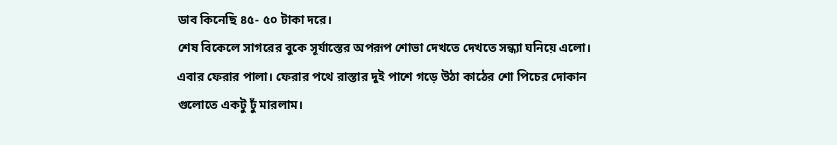ডাব কিনেছি ৪৫- ৫০ টাকা দরে।
শেষ বিকেলে সাগরের বুকে সূর্যাস্তের অপরূপ শোভা দেখতে দেখতে সন্ধ্যা ঘনিয়ে এলো। এবার ফেরার পালা। ফেরার পথে রাস্তার দুই পাশে গড়ে উঠা কাঠের শো পিচের দোকান গুলোতে একটু ঢুঁ মারলাম।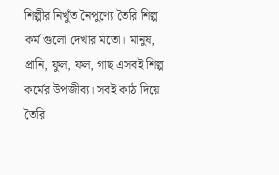শিল্পীর নিখুঁত নৈপুণ্যে তৈরি শিল্প কর্ম গুলো দেখার মতো। মানুষ, প্রানি, ফুল, ফল, গাছ এসবই শিল্প কর্মের উপজীব্য। সবই কাঠ দিয়ে তৈরি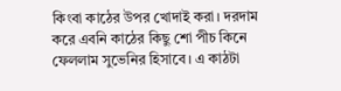কিংবা কাঠের উপর খোদাই করা। দরদাম করে এবনি কাঠের কিছু শো পীচ কিনে ফেললাম সুভেনির হিসাবে। এ কাঠটা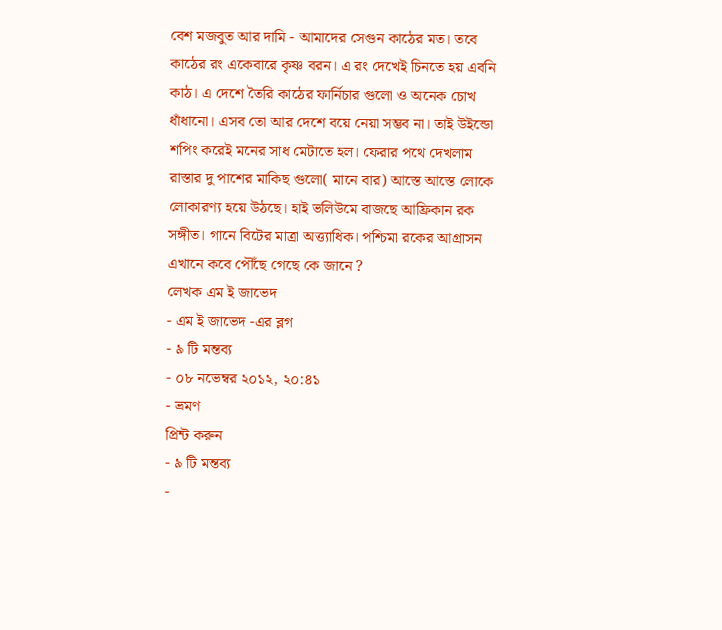বেশ মজবুত আর দামি - আমাদের সেগুন কাঠের মত। তবে কাঠের রং একেবারে কৃষ্ণ বরন। এ রং দেখেই চিনতে হয় এবনি কাঠ। এ দেশে তৈরি কাঠের ফার্নিচার গুলো ও অনেক চোখ ধাঁধানো। এসব তো আর দেশে বয়ে নেয়া সম্ভব না। তাই উইন্ডো শপিং করেই মনের সাধ মেটাতে হল। ফেরার পথে দেখলাম রাস্তার দু পাশের মাকিছ গুলো( মানে বার) আস্তে আস্তে লোকে লোকারণ্য হয়ে উঠছে। হাই ভলিউমে বাজছে আফ্রিকান রক সঙ্গীত। গানে বিটের মাত্রা অত্ত্যাধিক। পশ্চিমা রকের আগ্রাসন এখানে কবে পৌঁছে গেছে কে জানে ?
লেখক এম ই জাভেদ
- এম ই জাভেদ -এর ব্লগ
- ৯ টি মন্তব্য
- ০৮ নভেম্বর ২০১২, ২০:৪১
- ভ্রমণ
প্রিন্ট করুন
- ৯ টি মন্তব্য
-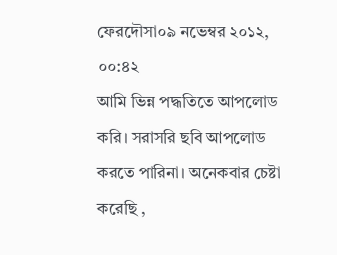ফেরদৌসা০৯ নভেম্বর ২০১২, ০০:৪২
আমি ভিন্ন পদ্ধতিতে আপলোড করি। সরাসরি ছবি আপলোড করতে পারিনা। অনেকবার চেষ্টা করেছি ,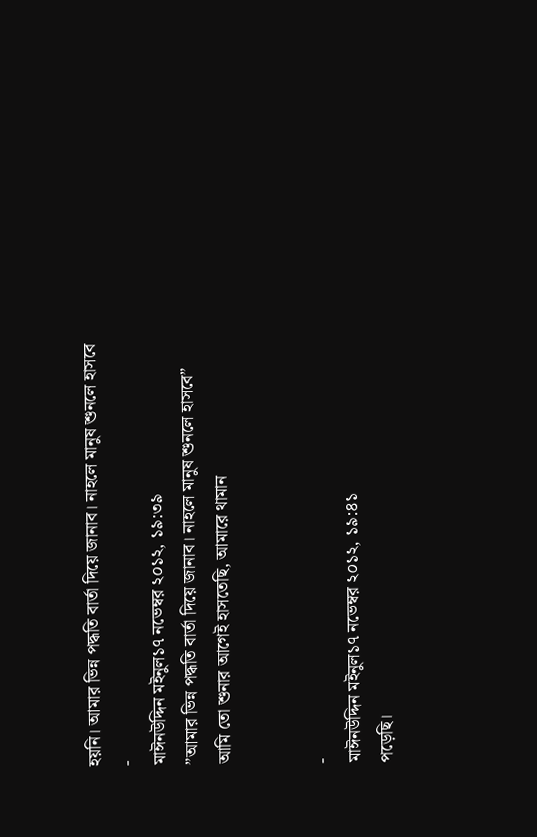হয়নি। আমার ভিন্ন পদ্ধতি বার্তা দিয়ে জানাব। নাহলে মানুষ শুনলে হাসবে
-
মাঈনউদ্দিন মইনুল১৭ নভেম্বর ২০১২, ১৯:৩৯
”আমার ভিন্ন পদ্ধতি বার্তা দিয়ে জানাব। নাহলে মানুষ শুনলে হাসবে”
আমি তো শুনার আগেই হাসতেছি, আমারে থামান


-
মাঈনউদ্দিন মইনুল১৭ নভেম্বর ২০১২, ১৯:৪১
পড়েছি।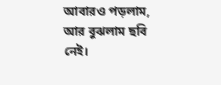আবারও পড়লাম, আর বুঝলাম ছবি নেই।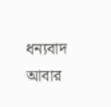ধন্যবাদ আবার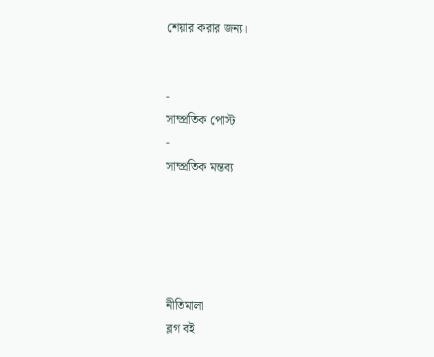শেয়ার করার জন্য।


-
সাম্প্রতিক পোস্ট
-
সাম্প্রতিক মন্তব্য





নীতিমালা
ব্লগ বই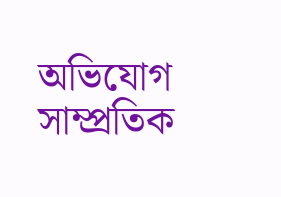অভিযোগ
সাম্প্রতিক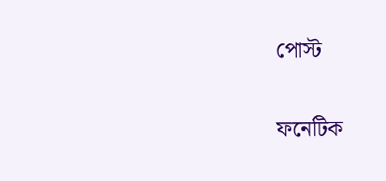পোস্ট

ফনেটিক